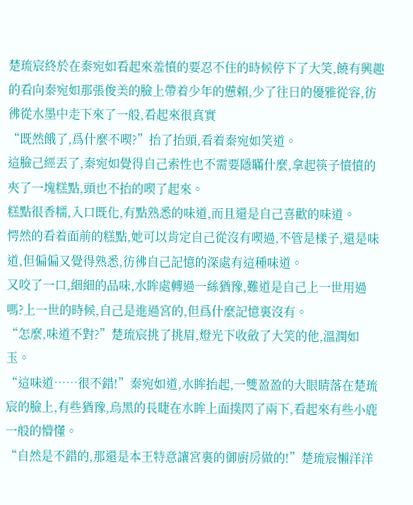楚琉宸終於在秦宛如看起來羞憤的要忍不住的時候停下了大笑,饒有興趣的看向秦宛如那張俊美的臉上帶着少年的憊賴,少了往日的優雅從容,彷彿從水墨中走下來了一般,看起來很真實
“既然餓了,爲什麼不喫?”抬了抬頭,看着秦宛如笑道。
這臉己經丟了,秦宛如覺得自己索性也不需要隱瞞什麼,拿起筷子憤憤的夾了一塊糕點,頭也不抬的喫了起來。
糕點很香糯,入口既化,有點熟悉的味道,而且還是自己喜歡的味道。
愕然的看着面前的糕點,她可以肯定自己從沒有喫過,不管是樣子,還是味道,但偏偏又覺得熟悉,彷彿自己記憶的深處有這種味道。
又咬了一口,細細的品味,水眸處轉過一絲猶豫,難道是自己上一世用過嗎?上一世的時候,自己是進過宮的,但爲什麼記憶裏沒有。
“怎麼,味道不對?”楚琉宸挑了挑眉,燈光下收斂了大笑的他,溫潤如玉。
“這味道……很不錯!”秦宛如道,水眸抬起,一雙盈盈的大眼睛落在楚琉宸的臉上,有些猶豫,烏黑的長睫在水眸上面撲閃了兩下,看起來有些小鹿一般的懵懂。
“自然是不錯的,那還是本王特意讓宮裏的御廚房做的!”楚琉宸懶洋洋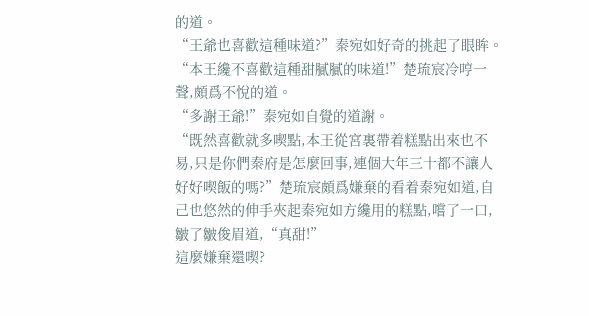的道。
“王爺也喜歡這種味道?”秦宛如好奇的挑起了眼眸。
“本王纔不喜歡這種甜膩膩的味道!”楚琉宸冷哼一聲,頗爲不悅的道。
“多謝王爺!”秦宛如自覺的道謝。
“既然喜歡就多喫點,本王從宮裏帶着糕點出來也不易,只是你們秦府是怎麼回事,連個大年三十都不讓人好好喫飯的嗎?”楚琉宸頗爲嫌棄的看着秦宛如道,自己也悠然的伸手夾起秦宛如方纔用的糕點,嚐了一口,皺了皺俊眉道,“真甜!”
這麼嫌棄還喫?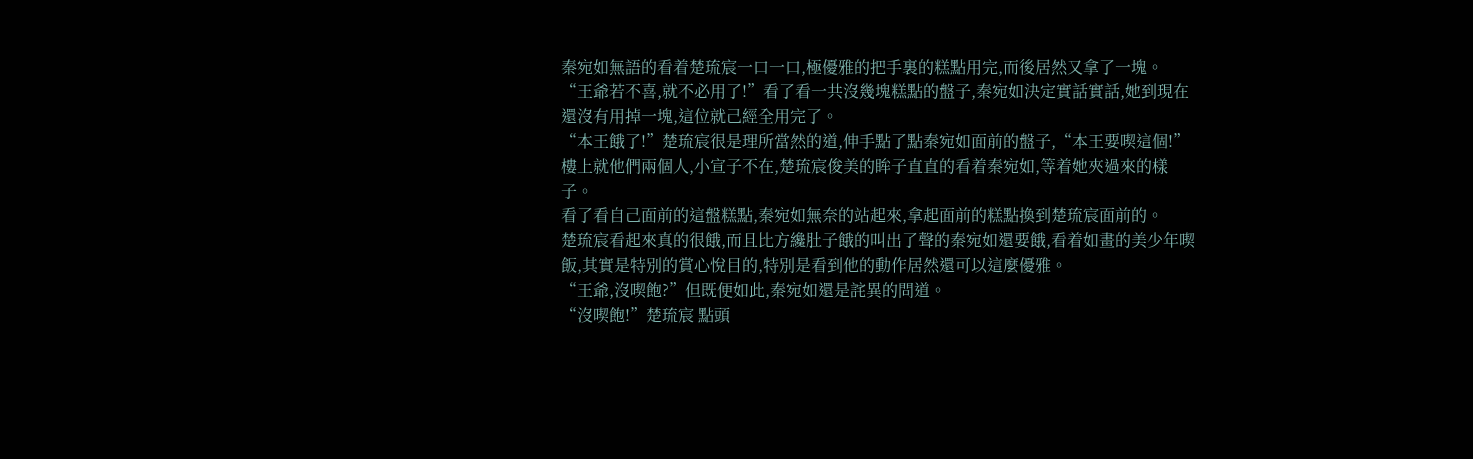秦宛如無語的看着楚琉宸一口一口,極優雅的把手裏的糕點用完,而後居然又拿了一塊。
“王爺若不喜,就不必用了!”看了看一共沒幾塊糕點的盤子,秦宛如決定實話實話,她到現在還沒有用掉一塊,這位就己經全用完了。
“本王餓了!”楚琉宸很是理所當然的道,伸手點了點秦宛如面前的盤子,“本王要喫這個!”
樓上就他們兩個人,小宣子不在,楚琉宸俊美的眸子直直的看着秦宛如,等着她夾過來的樣子。
看了看自己面前的這盤糕點,秦宛如無奈的站起來,拿起面前的糕點換到楚琉宸面前的。
楚琉宸看起來真的很餓,而且比方纔肚子餓的叫出了聲的秦宛如還要餓,看着如畫的美少年喫飯,其實是特別的賞心悅目的,特別是看到他的動作居然還可以這麼優雅。
“王爺,沒喫飽?”但既便如此,秦宛如還是詫異的問道。
“沒喫飽!”楚琉宸 點頭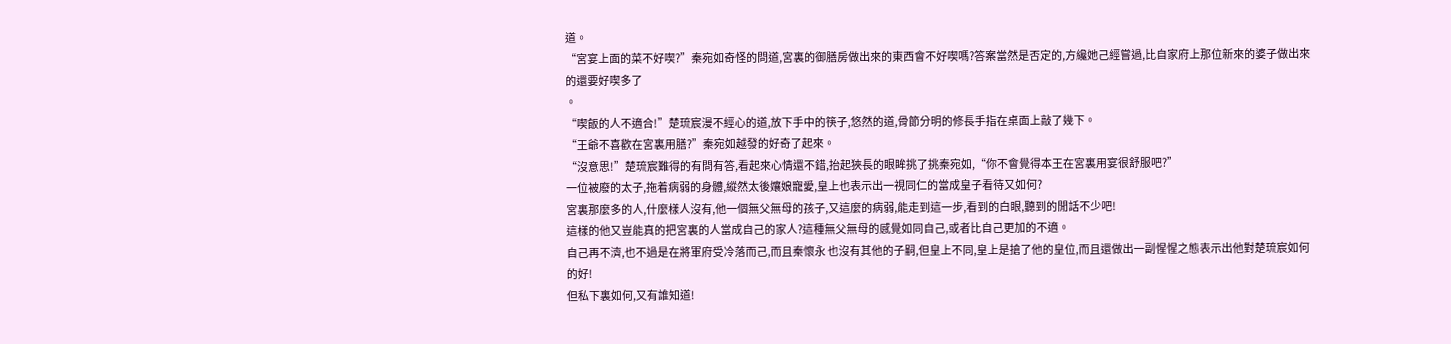道。
“宮宴上面的菜不好喫?”秦宛如奇怪的問道,宮裏的御膳房做出來的東西會不好喫嗎?答案當然是否定的,方纔她己經嘗過,比自家府上那位新來的婆子做出來的還要好喫多了
。
“喫飯的人不適合!”楚琉宸漫不經心的道,放下手中的筷子,悠然的道,骨節分明的修長手指在桌面上敲了幾下。
“王爺不喜歡在宮裏用膳?”秦宛如越發的好奇了起來。
“沒意思!”楚琉宸難得的有問有答,看起來心情還不錯,抬起狹長的眼眸挑了挑秦宛如,“你不會覺得本王在宮裏用宴很舒服吧?”
一位被廢的太子,拖着病弱的身體,縱然太後孃娘寵愛,皇上也表示出一視同仁的當成皇子看待又如何?
宮裏那麼多的人,什麼樣人沒有,他一個無父無母的孩子,又這麼的病弱,能走到這一步,看到的白眼,聽到的閒話不少吧!
這樣的他又豈能真的把宮裏的人當成自己的家人?這種無父無母的感覺如同自己,或者比自己更加的不適。
自己再不濟,也不過是在將軍府受冷落而己,而且秦懷永 也沒有其他的子嗣,但皇上不同,皇上是搶了他的皇位,而且還做出一副惺惺之態表示出他對楚琉宸如何的好!
但私下裏如何,又有誰知道!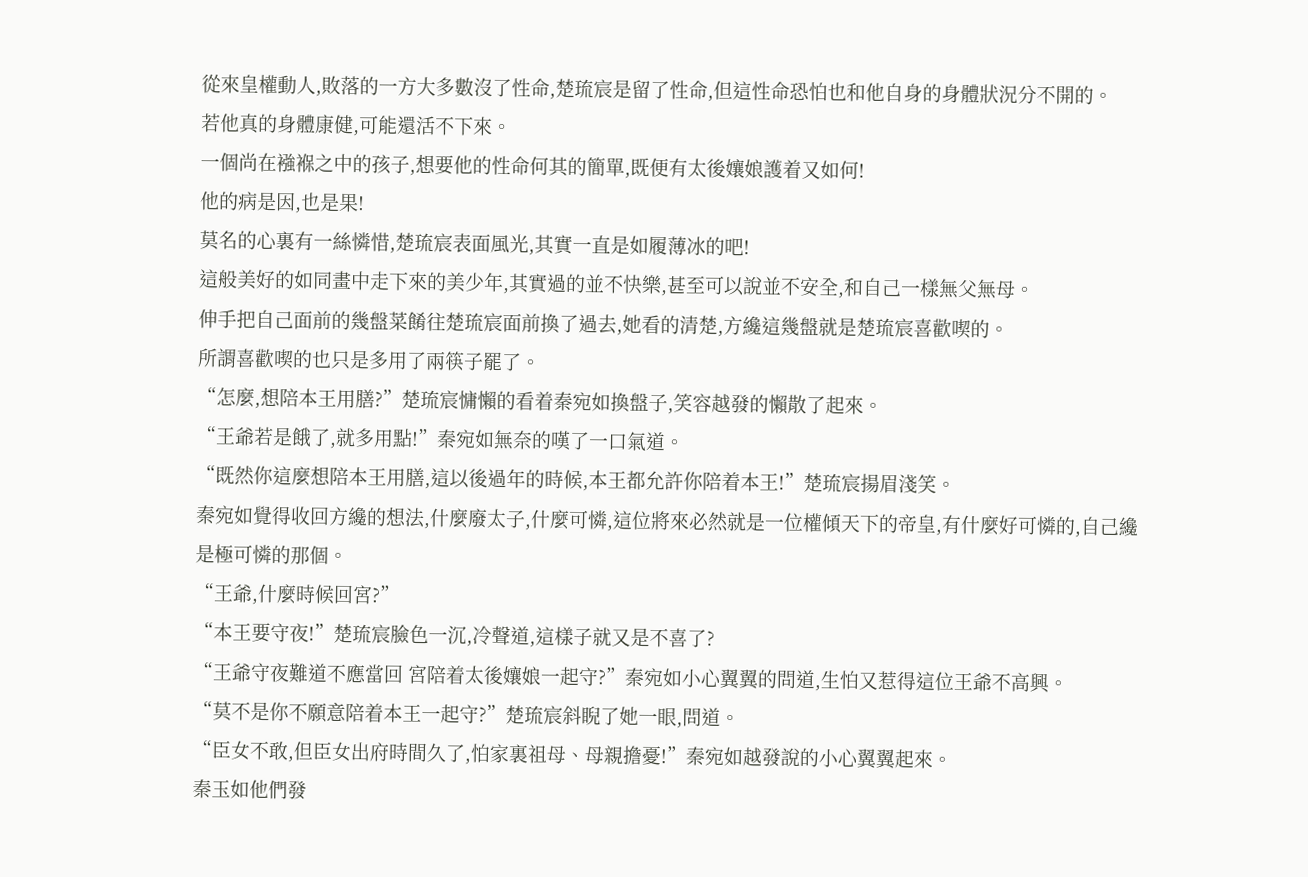從來皇權動人,敗落的一方大多數沒了性命,楚琉宸是留了性命,但這性命恐怕也和他自身的身體狀況分不開的。
若他真的身體康健,可能還活不下來。
一個尚在襁褓之中的孩子,想要他的性命何其的簡單,既便有太後孃娘護着又如何!
他的病是因,也是果!
莫名的心裏有一絲憐惜,楚琉宸表面風光,其實一直是如履薄冰的吧!
這般美好的如同畫中走下來的美少年,其實過的並不快樂,甚至可以說並不安全,和自己一樣無父無母。
伸手把自己面前的幾盤菜餚往楚琉宸面前換了過去,她看的清楚,方纔這幾盤就是楚琉宸喜歡喫的。
所謂喜歡喫的也只是多用了兩筷子罷了。
“怎麼,想陪本王用膳?”楚琉宸慵懶的看着秦宛如換盤子,笑容越發的懶散了起來。
“王爺若是餓了,就多用點!”秦宛如無奈的嘆了一口氣道。
“既然你這麼想陪本王用膳,這以後過年的時候,本王都允許你陪着本王!”楚琉宸揚眉淺笑。
秦宛如覺得收回方纔的想法,什麼廢太子,什麼可憐,這位將來必然就是一位權傾天下的帝皇,有什麼好可憐的,自己纔是極可憐的那個。
“王爺,什麼時候回宮?”
“本王要守夜!”楚琉宸臉色一沉,冷聲道,這樣子就又是不喜了?
“王爺守夜難道不應當回 宮陪着太後孃娘一起守?”秦宛如小心翼翼的問道,生怕又惹得這位王爺不高興。
“莫不是你不願意陪着本王一起守?”楚琉宸斜睨了她一眼,問道。
“臣女不敢,但臣女出府時間久了,怕家裏祖母、母親擔憂!”秦宛如越發說的小心翼翼起來。
秦玉如他們發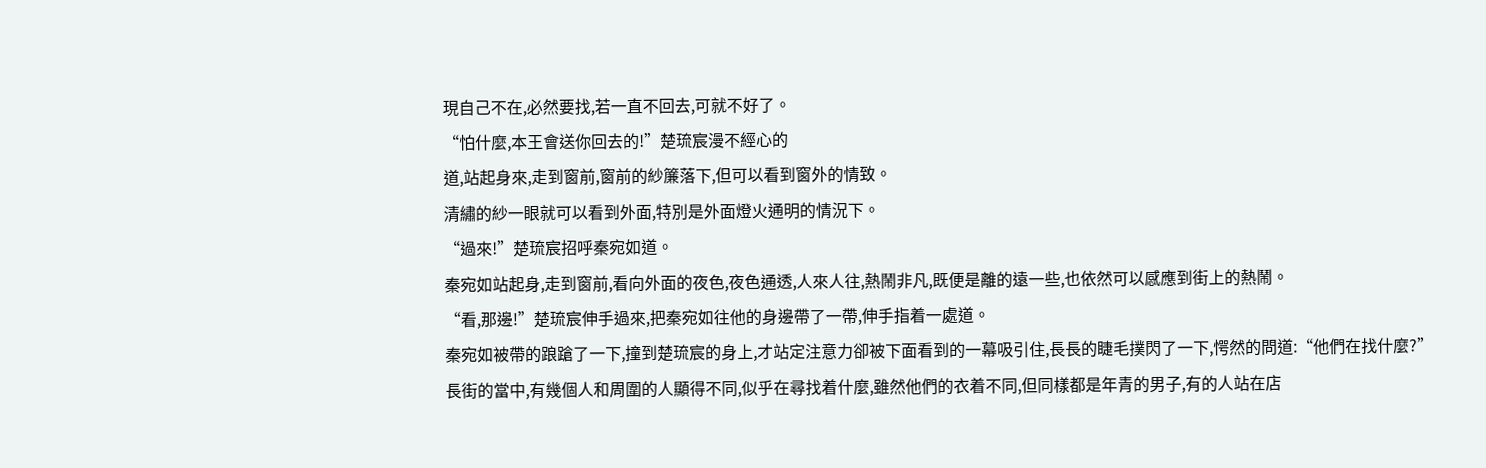現自己不在,必然要找,若一直不回去,可就不好了。
“怕什麼,本王會送你回去的!”楚琉宸漫不經心的
道,站起身來,走到窗前,窗前的紗簾落下,但可以看到窗外的情致。
清繡的紗一眼就可以看到外面,特別是外面燈火通明的情況下。
“過來!”楚琉宸招呼秦宛如道。
秦宛如站起身,走到窗前,看向外面的夜色,夜色通透,人來人往,熱鬧非凡,既便是離的遠一些,也依然可以感應到街上的熱鬧。
“看,那邊!”楚琉宸伸手過來,把秦宛如往他的身邊帶了一帶,伸手指着一處道。
秦宛如被帶的踉蹌了一下,撞到楚琉宸的身上,才站定注意力卻被下面看到的一幕吸引住,長長的睫毛撲閃了一下,愕然的問道:“他們在找什麼?”
長街的當中,有幾個人和周圍的人顯得不同,似乎在尋找着什麼,雖然他們的衣着不同,但同樣都是年青的男子,有的人站在店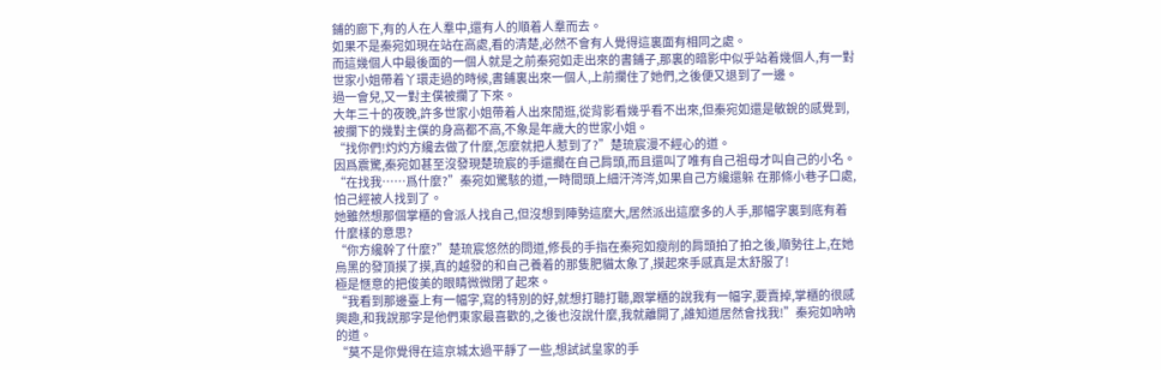鋪的廊下,有的人在人羣中,還有人的順着人羣而去。
如果不是秦宛如現在站在高處,看的清楚,必然不會有人覺得這裏面有相同之處。
而這幾個人中最後面的一個人就是之前秦宛如走出來的書鋪子,那裏的暗影中似乎站着幾個人,有一對世家小姐帶着丫環走過的時候,書鋪裏出來一個人,上前攔住了她們,之後便又退到了一邊。
過一會兒,又一對主僕被攔了下來。
大年三十的夜晚,許多世家小姐帶着人出來閒逛,從背影看幾乎看不出來,但秦宛如還是敏銳的感覺到,被攔下的幾對主僕的身高都不高,不象是年歲大的世家小姐。
“找你們!灼灼方纔去做了什麼,怎麼就把人惹到了?”楚琉宸漫不經心的道。
因爲震驚,秦宛如甚至沒發現楚琉宸的手還擱在自己肩頭,而且還叫了唯有自己祖母才叫自己的小名。
“在找我……爲什麼?”秦宛如驚駭的道,一時間頭上細汗涔涔,如果自己方纔還躲 在那條小巷子口處,怕己經被人找到了。
她雖然想那個掌櫃的會派人找自己,但沒想到陣勢這麼大,居然派出這麼多的人手,那幅字裏到底有着什麼樣的意思?
“你方纔幹了什麼?”楚琉宸悠然的問道,修長的手指在秦宛如瘦削的肩頭拍了拍之後,順勢往上,在她烏黑的發頂摸了摸,真的越發的和自己養着的那隻肥貓太象了,摸起來手感真是太舒服了!
極是愜意的把俊美的眼睛微微閉了起來。
“我看到那邊臺上有一幅字,寫的特別的好,就想打聽打聽,跟掌櫃的說我有一幅字,要賣掉,掌櫃的很感興趣,和我說那字是他們東家最喜歡的,之後也沒說什麼,我就離開了,誰知道居然會找我!”秦宛如吶吶的道。
“莫不是你覺得在這京城太過平靜了一些,想試試皇家的手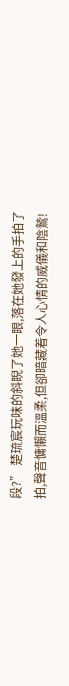段?” 楚琉宸玩味的斜睨了她一眼,落在她發上的手拍了拍,聲音慵懶而溫柔,但卻暗藏着令人心情的威儀和陰鷙!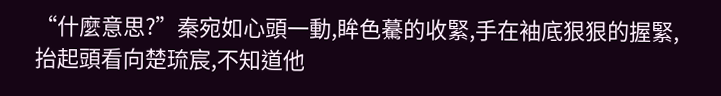“什麼意思?”秦宛如心頭一動,眸色驀的收緊,手在袖底狠狠的握緊,抬起頭看向楚琉宸,不知道他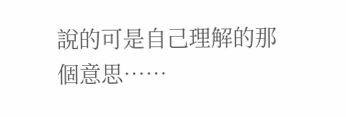說的可是自己理解的那個意思……